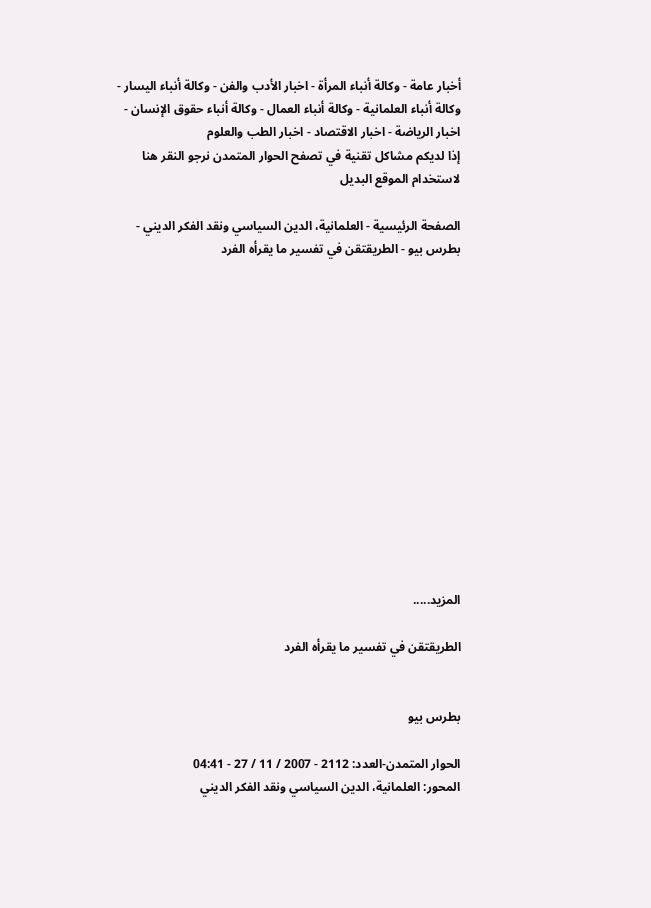أخبار عامة - وكالة أنباء المرأة - اخبار الأدب والفن - وكالة أنباء اليسار - وكالة أنباء العلمانية - وكالة أنباء العمال - وكالة أنباء حقوق الإنسان - اخبار الرياضة - اخبار الاقتصاد - اخبار الطب والعلوم
إذا لديكم مشاكل تقنية في تصفح الحوار المتمدن نرجو النقر هنا لاستخدام الموقع البديل

الصفحة الرئيسية - العلمانية، الدين السياسي ونقد الفكر الديني - بطرس بيو - الطريقتقن في تفسير ما يقرأه الفرد














المزيد.....

الطريقتقن في تفسير ما يقرأه الفرد


بطرس بيو

الحوار المتمدن-العدد: 2112 - 2007 / 11 / 27 - 04:41
المحور: العلمانية، الدين السياسي ونقد الفكر الديني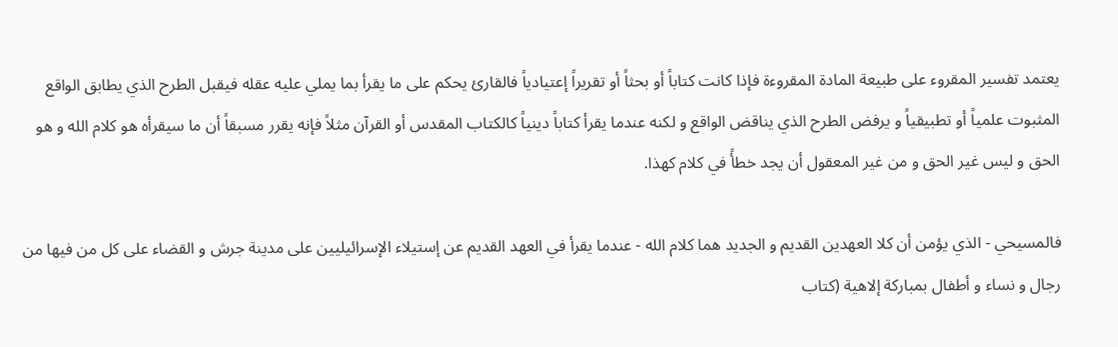يعتمد تفسير المقروء على طبيعة المادة المقروءة فإذا كانت كتاباً أو بحثاً أو تقريراً إعتيادياً فالقارئ يحكم على ما يقرأ بما يملي عليه عقله فيقبل الطرح الذي يطابق الواقع المثبوت علمياً أو تطبيقياً و يرفض الطرح الذي يناقض الواقع و لكنه عندما يقرأ كتاباً دينياً كالكتاب المقدس أو القرآن مثلاً فإنه يقرر مسبقاً أن ما سيقرأه هو كلام الله و هو الحق و ليس غير الحق و من غير المعقول أن يجد خطأً في كلام كهذا.

فالمسيحي - الذي يؤمن أن كلا العهدين القديم و الجديد هما كلام الله - عندما يقرأ في العهد القديم عن إستيلاء الإسرائيليين على مدينة جرش و القضاء على كل من فيها من رجال و نساء و أطفال بمباركة إلاهية (كتاب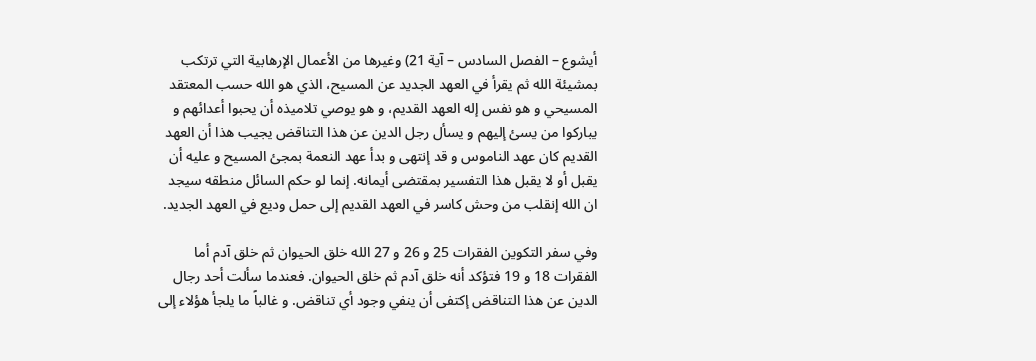أيشوع – الفصل السادس – آية 21) وغيرها من الأعمال الإرهابية التي ترتكب بمشيئة الله ثم يقرأ في العهد الجديد عن المسيح، الذي هو الله حسب المعتقد المسيحي و هو نفس إله العهد القديم، و هو يوصي تلاميذه أن يحبوا أعدائهم و يباركوا من يسئ إليهم و يسأل رجل الدين عن هذا التناقض يجيب هذا أن العهد القديم كان عهد الناموس و قد إنتهى و بدأ عهد النعمة بمجئ المسيح و عليه أن يقبل أو لا يقبل هذا التفسير بمقتضى أيمانه. إنما لو حكم السائل منطقه سيجد ان الله إنقلب من وحش كاسر في العهد القديم إلى حمل وديع في العهد الجديد.

وفي سفر التكوين الفقرات 25 و 26 و 27 الله خلق الحيوان ثم خلق آدم أما الفقرات 18 و 19 فتؤكد أنه خلق آدم ثم خلق الحيوان. فعندما سألت أحد رجال الدين عن هذا التناقض إكتفى أن ينفي وجود أي تناقض. و غالباً ما يلجأ هؤلاء إلى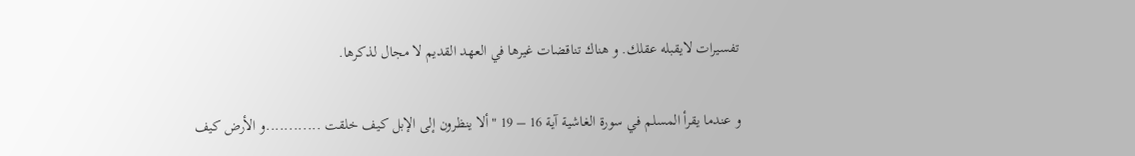تفسيرات لايقبله عقلك. و هناك تناقضات غيرها في العهد القديم لا مجال لذكرها.

و عندما يقرأ المسلم في سورة الغاشية آية 16 – 19 "ألا ينظرون إلى الإبل كيف خلقت ............و الأرض كيف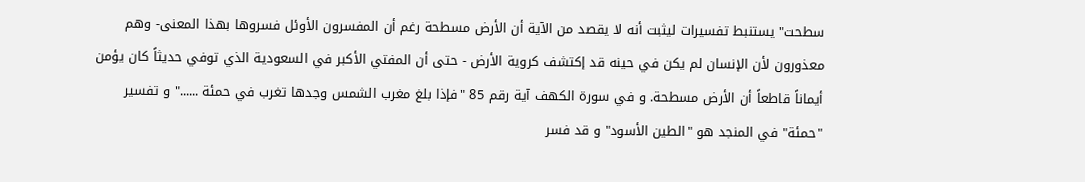سطحت" يستنبط تفسيرات ليثبت أنه لا يقصد من الآية أن الأرض مسطحة رغم أن المفسرون الأوئل فسروها بهذا المعنى- وهم معذورون لأن الإنسان لم يكن في حينه قد إكتشف كروية الأرض - حتى أن المفتي الأكبر في السعودية الذي توفي حديثاً كان يؤمن أيماناً قاطعاً أن الأرض مسطحة. و في سورة الكهف آية رقم 85 "فإذا بلغ مغرب الشمس وجدها تغرب في حمئة ......" و تفسير "حمئة" في المنجد هو "الطين الأسود" و قد فسر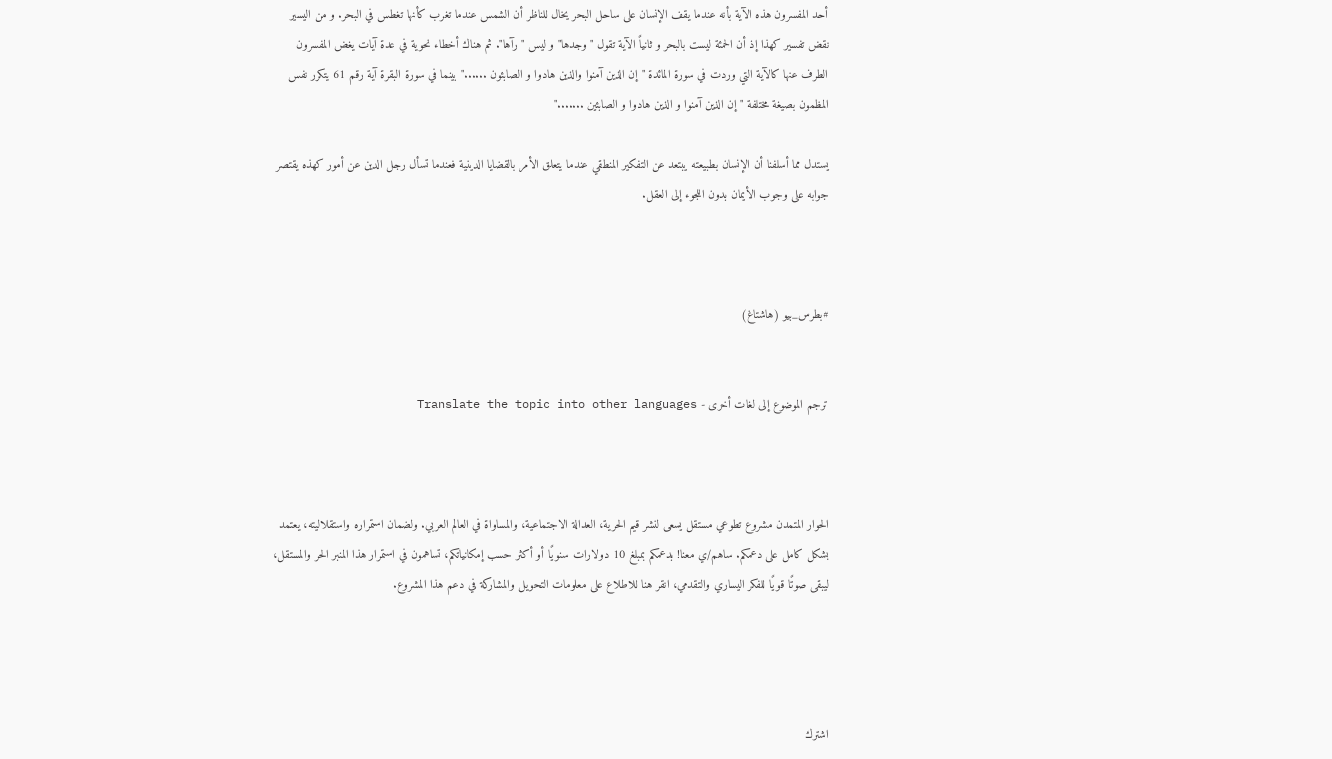أحد المفسرون هذه الآية بأنه عندما يقف الإنسان على ساحل البحر يخال للناظر أن الشمس عندما تغرب كأنها تغطس في البحر. و من اليسير نقض تفسير كهذا إذ أن الحمئة ليست بالبحر و ثانياً الآية تقول "وجدها" و ليس "رآها". ثم هناك أخطاء نحوية في عدة آيات يغض المفسرون الطرف عنها كالآية التي وردت في سورة المائدة "إن الذين آمنوا والذين هادوا و الصابئون ......" بينما في سورة البقرة آية رقم 61 يتكرر نفس المظمون بصيغة مختلفة "إن الذين آمنوا و الذين هادوا و الصابئين ......."

يستدل مما أسلفنا أن الإنسان بطبيعته يبتعد عن التفكير المنطقي عندما يتعلق الأمر بالقضايا الدينية فعندما تسأل رجل الدين عن أمور كهذه يقتصر جوابه على وجوب الأيمان بدون اللجوء إلى العقل.



#بطرس_بيو (هاشتاغ)


ترجم الموضوع إلى لغات أخرى - Translate the topic into other languages



الحوار المتمدن مشروع تطوعي مستقل يسعى لنشر قيم الحرية، العدالة الاجتماعية، والمساواة في العالم العربي. ولضمان استمراره واستقلاليته، يعتمد بشكل كامل على دعمكم. ساهم/ي معنا! بدعمكم بمبلغ 10 دولارات سنويًا أو أكثر حسب إمكانياتكم، تساهمون في استمرار هذا المنبر الحر والمستقل، ليبقى صوتًا قويًا للفكر اليساري والتقدمي، انقر هنا للاطلاع على معلومات التحويل والمشاركة في دعم هذا المشروع.




اشترك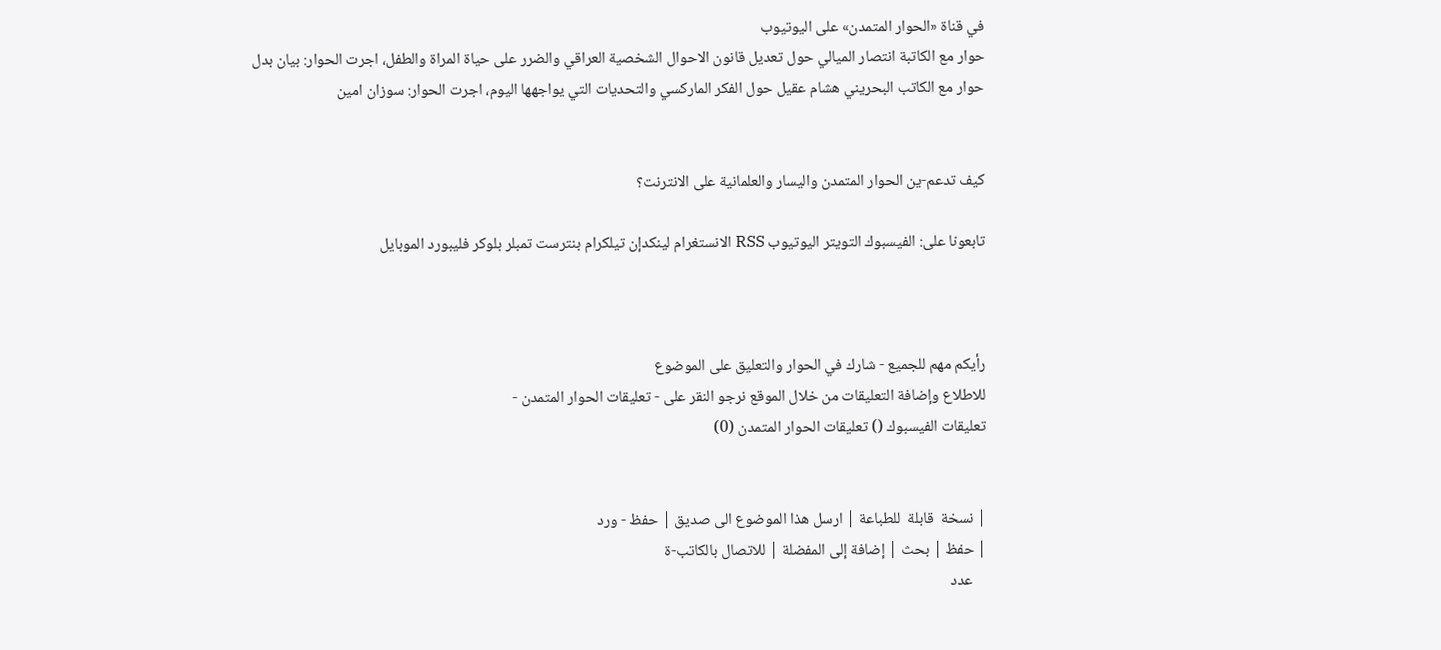في قناة «الحوار المتمدن» على اليوتيوب
حوار مع الكاتبة انتصار الميالي حول تعديل قانون الاحوال الشخصية العراقي والضرر على حياة المراة والطفل، اجرت الحوار: بيان بدل
حوار مع الكاتب البحريني هشام عقيل حول الفكر الماركسي والتحديات التي يواجهها اليوم، اجرت الحوار: سوزان امين


كيف تدعم-ين الحوار المتمدن واليسار والعلمانية على الانترنت؟

تابعونا على: الفيسبوك التويتر اليوتيوب RSS الانستغرام لينكدإن تيلكرام بنترست تمبلر بلوكر فليبورد الموبايل



رأيكم مهم للجميع - شارك في الحوار والتعليق على الموضوع
للاطلاع وإضافة التعليقات من خلال الموقع نرجو النقر على - تعليقات الحوار المتمدن -
تعليقات الفيسبوك () تعليقات الحوار المتمدن (0)


| نسخة  قابلة  للطباعة | ارسل هذا الموضوع الى صديق | حفظ - ورد
| حفظ | بحث | إضافة إلى المفضلة | للاتصال بالكاتب-ة
    عدد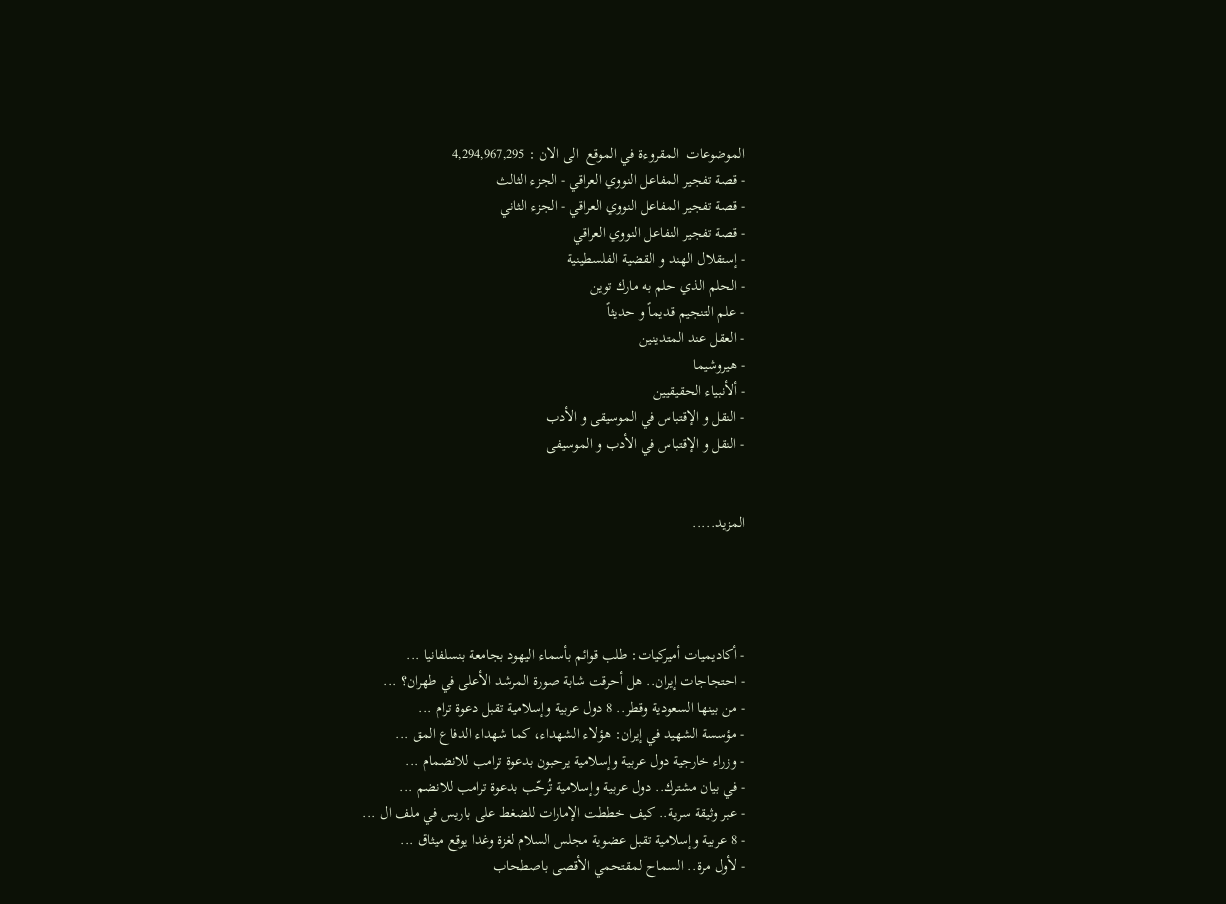الموضوعات  المقروءة في الموقع  الى الان : 4,294,967,295
- قصة تفجير المفاعل النووي العراقي - الجزء الثالث
- قصة تفجير المفاعل النووي العراقي - الجزء الثاني
- قصة تفجير النفاعل النووي العراقي
- إستقلال الهند و القضية الفلسطينية
- الحلم الذي حلم به مارك توين
- علم التنجيم قديماً و حديثاً
- العقل عند المتدينين
- هيروشيما
- ألأنبياء الحقيقيين
- النقل و الإقتباس في الموسيقى و الأدب
- النقل و الإقتباس في الأدب و الموسيفى


المزيد.....




- أكاديميات أميركيات: طلب قوائم بأسماء اليهود بجامعة بنسلفانيا ...
- احتجاجات إيران.. هل أحرقت شابة صورة المرشد الأعلى في طهران؟ ...
- من بينها السعودية وقطر.. 8 دول عربية وإسلامية تقبل دعوة ترام ...
- مؤسسة الشهيد في إيران: هؤلاء الشهداء، كما شهداء الدفاع المق ...
- وزراء خارجية دول عربية وإسلامية يرحبون بدعوة ترامب للانضمام ...
- في بيان مشترك.. دول عربية وإسلامية تُرحّب بدعوة ترامب للانضم ...
- عبر وثيقة سرية.. كيف خططت الإمارات للضغط على باريس في ملف ال ...
- 8 عربية وإسلامية تقبل عضوية مجلس السلام لغزة وغدا يوقع ميثاق ...
- لأول مرة.. السماح لمقتحمي الأقصى باصطحاب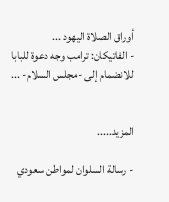أوراق الصلاة اليهود ...
- الفاتيكان: ترامب وجه دعوة للبابا للانضمام إلى -مجلس السلام- ...


المزيد.....

- رسالة السلوان لمواطن سعودي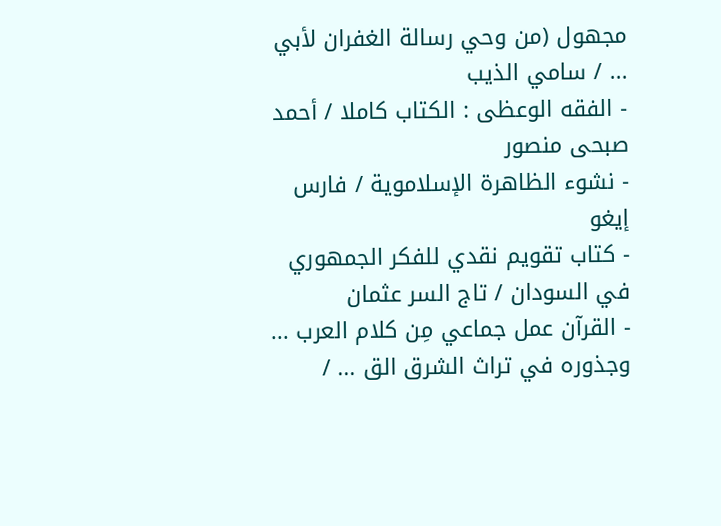مجهول (من وحي رسالة الغفران لأبي ... / سامي الذيب
- الفقه الوعظى : الكتاب كاملا / أحمد صبحى منصور
- نشوء الظاهرة الإسلاموية / فارس إيغو
- كتاب تقويم نقدي للفكر الجمهوري في السودان / تاج السر عثمان
- القرآن عمل جماعي مِن كلام العرب ... وجذوره في تراث الشرق الق ... /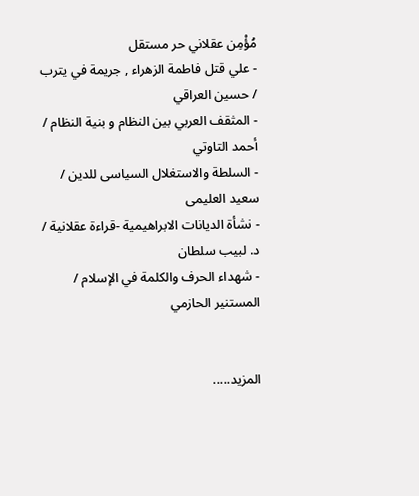مُؤْمِن عقلاني حر مستقل
- علي قتل فاطمة الزهراء , جريمة في يترب / حسين العراقي
- المثقف العربي بين النظام و بنية النظام / أحمد التاوتي
- السلطة والاستغلال السياسى للدين / سعيد العليمى
- نشأة الديانات الابراهيمية -قراءة عقلانية / د. لبيب سلطان
- شهداء الحرف والكلمة في الإسلام / المستنير الحازمي


المزيد.....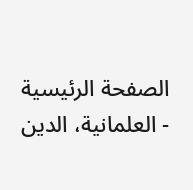الصفحة الرئيسية - العلمانية، الدين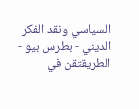السياسي ونقد الفكر الديني - بطرس بيو - الطريقتقن في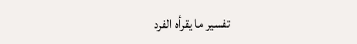تفسير ما يقرأه الفرد